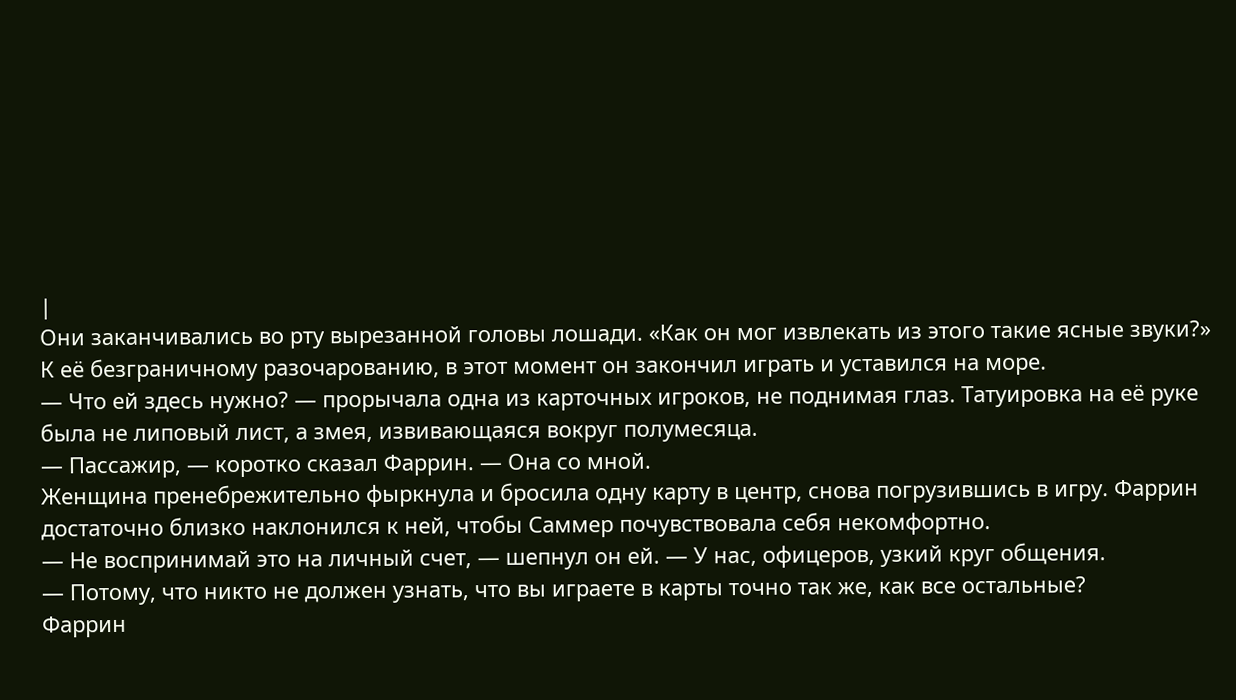|
Они заканчивались во рту вырезанной головы лошади. «Как он мог извлекать из этого такие ясные звуки?» К её безграничному разочарованию, в этот момент он закончил играть и уставился на море.
— Что ей здесь нужно? — прорычала одна из карточных игроков, не поднимая глаз. Татуировка на её руке была не липовый лист, а змея, извивающаяся вокруг полумесяца.
— Пассажир, — коротко сказал Фаррин. — Она со мной.
Женщина пренебрежительно фыркнула и бросила одну карту в центр, снова погрузившись в игру. Фаррин достаточно близко наклонился к ней, чтобы Саммер почувствовала себя некомфортно.
— Не воспринимай это на личный счет, — шепнул он ей. — У нас, офицеров, узкий круг общения.
— Потому, что никто не должен узнать, что вы играете в карты точно так же, как все остальные?
Фаррин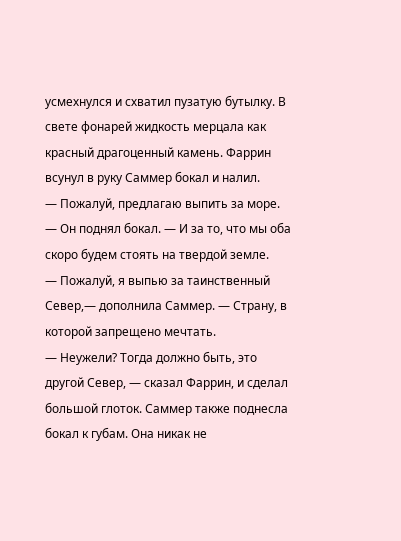усмехнулся и схватил пузатую бутылку. В свете фонарей жидкость мерцала как красный драгоценный камень. Фаррин всунул в руку Саммер бокал и налил.
— Пожалуй, предлагаю выпить за море. — Он поднял бокал. — И за то, что мы оба скоро будем стоять на твердой земле.
— Пожалуй, я выпью за таинственный Север,— дополнила Саммер. — Страну, в которой запрещено мечтать.
— Неужели? Тогда должно быть, это другой Север, — сказал Фаррин, и сделал большой глоток. Саммер также поднесла бокал к губам. Она никак не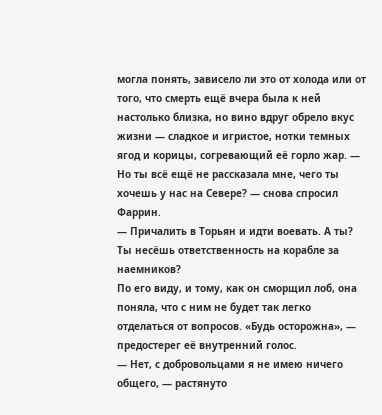могла понять, зависело ли это от холода или от того, что смерть ещё вчера была к ней настолько близка, но вино вдруг обрело вкус жизни — сладкое и игристое, нотки темных ягод и корицы, согревающий её горло жар. — Но ты всё ещё не рассказала мне, чего ты хочешь у нас на Севере? — снова спросил Фаррин.
— Причалить в Торьян и идти воевать. А ты? Ты несёшь ответственность на корабле за наемников?
По его виду, и тому, как он сморщил лоб, она поняла, что с ним не будет так легко отделаться от вопросов. «Будь осторожна», — предостерег её внутренний голос.
— Нет, с добровольцами я не имею ничего общего, — растянуто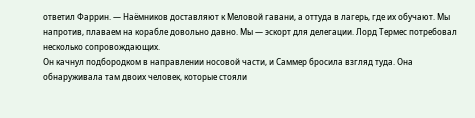ответил Фаррин. — Наёмников доставляют к Меловой гавани, а оттуда в лагерь, где их обучают. Мы напротив, плаваем на корабле довольно давно. Мы — эскорт для делегации. Лорд Термес потребовал несколько сопровождающих.
Он качнул подбородком в направлении носовой части, и Саммер бросила взгляд туда. Она обнаруживала там двоих человек, которые стояли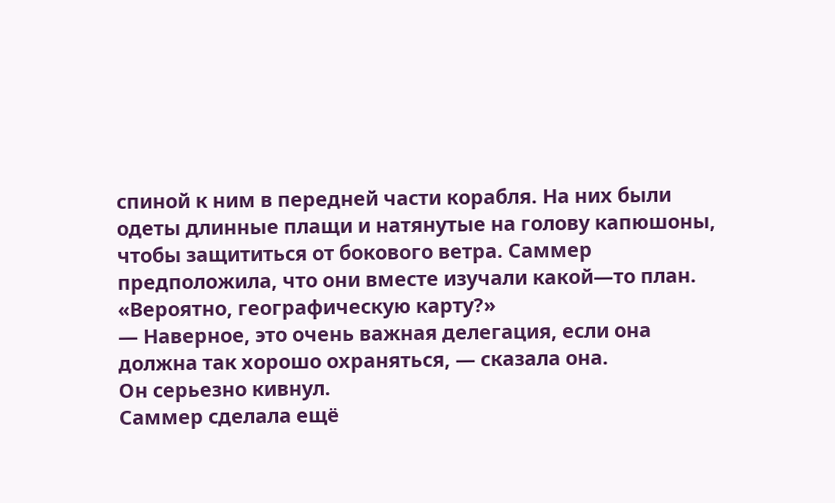спиной к ним в передней части корабля. На них были одеты длинные плащи и натянутые на голову капюшоны, чтобы защититься от бокового ветра. Саммер предположила, что они вместе изучали какой—то план. «Вероятно, географическую карту?»
— Наверное, это очень важная делегация, если она должна так хорошо охраняться, — сказала она.
Он серьезно кивнул.
Саммер сделала ещё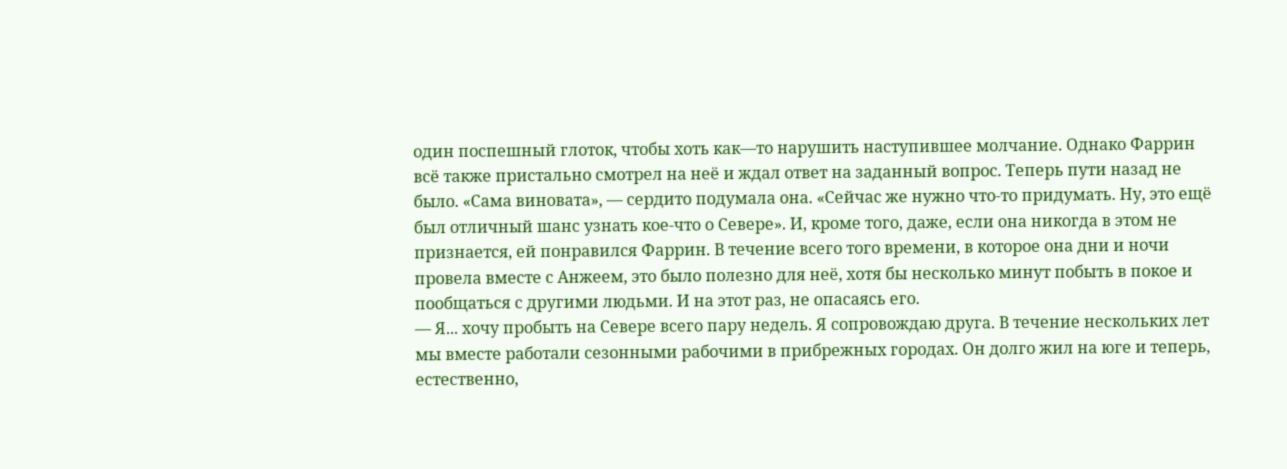один поспешный глоток, чтобы хоть как—то нарушить наступившее молчание. Однако Фаррин всё также пристально смотрел на неё и ждал ответ на заданный вопрос. Теперь пути назад не было. «Сама виновата», — сердито подумала она. «Сейчас же нужно что-то придумать. Ну, это ещё был отличный шанс узнать кое-что о Севере». И, кроме того, даже, если она никогда в этом не признается, ей понравился Фаррин. В течение всего того времени, в которое она дни и ночи провела вместе с Анжеем, это было полезно для неё, хотя бы несколько минут побыть в покое и пообщаться с другими людьми. И на этот раз, не опасаясь его.
— Я... хочу пробыть на Севере всего пару недель. Я сопровождаю друга. В течение нескольких лет мы вместе работали сезонными рабочими в прибрежных городах. Он долго жил на юге и теперь, естественно,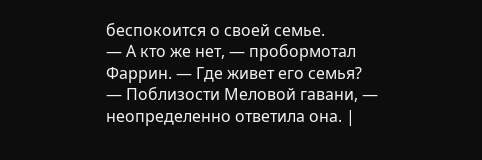беспокоится о своей семье.
— А кто же нет, — пробормотал Фаррин. — Где живет его семья?
— Поблизости Меловой гавани, — неопределенно ответила она. |